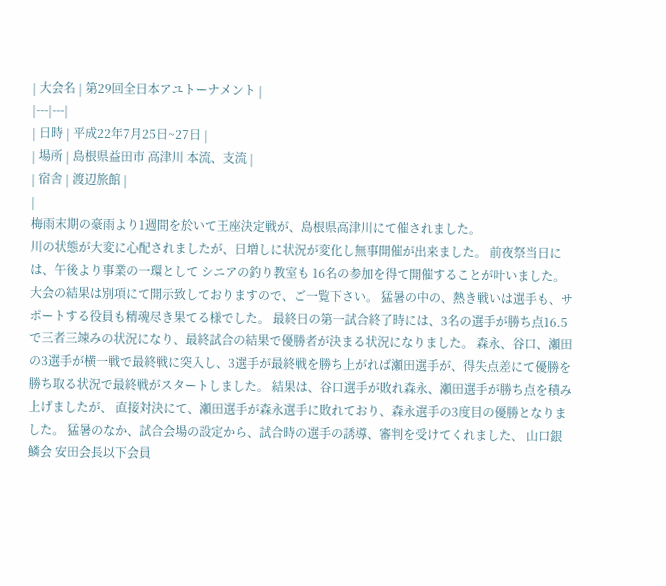| 大会名 | 第29回全日本アユトーナメント |
|---|---|
| 日時 | 平成22年7月25日~27日 |
| 場所 | 島根県益田市 高津川 本流、支流 |
| 宿舎 | 渡辺旅館 |
|
梅雨末期の豪雨より1週間を於いて王座決定戦が、島根県高津川にて催されました。
川の状態が大変に心配されましたが、日増しに状況が変化し無事開催が出来ました。 前夜祭当日には、午後より事業の一環として シニアの釣り教室も 16名の参加を得て開催することが叶いました。 大会の結果は別項にて開示致しておりますので、ご一覧下さい。 猛暑の中の、熱き戦いは選手も、サポートする役員も精魂尽き果てる様でした。 最終日の第一試合終了時には、3名の選手が勝ち点16.5で三者三竦みの状況になり、最終試合の結果で優勝者が決まる状況になりました。 森永、谷口、瀬田の3選手が横一戦で最終戦に突入し、3選手が最終戦を勝ち上がれば瀬田選手が、得失点差にて優勝を勝ち取る状況で最終戦がスタートしました。 結果は、谷口選手が敗れ森永、瀬田選手が勝ち点を積み上げましたが、 直接対決にて、瀬田選手が森永選手に敗れており、森永選手の3度目の優勝となりました。 猛暑のなか、試合会場の設定から、試合時の選手の誘導、審判を受けてくれました、 山口銀鱗会 安田会長以下会員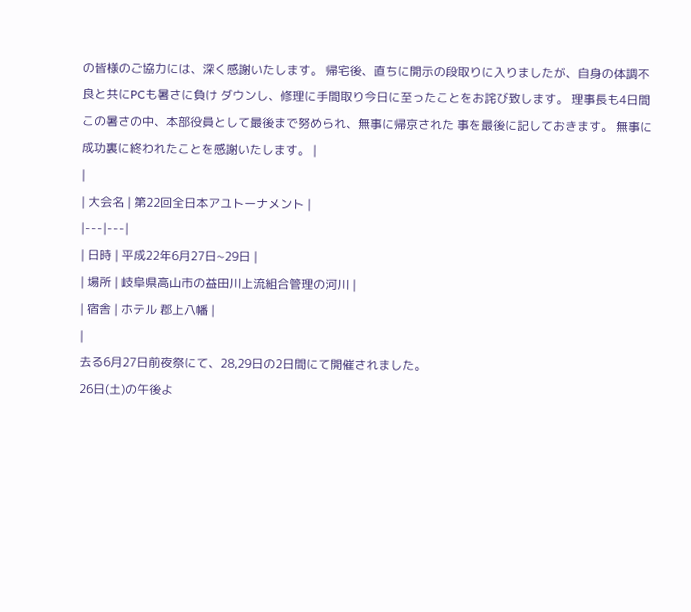の皆様のご協力には、深く感謝いたします。 帰宅後、直ちに開示の段取りに入りましたが、自身の体調不良と共にPCも暑さに負け ダウンし、修理に手間取り今日に至ったことをお詫び致します。 理事長も4日間この暑さの中、本部役員として最後まで努められ、無事に帰京された 事を最後に記しておきます。 無事に成功裏に終われたことを感謝いたします。 |
|
| 大会名 | 第22回全日本アユトーナメント |
|---|---|
| 日時 | 平成22年6月27日~29日 |
| 場所 | 岐阜県高山市の益田川上流組合管理の河川 |
| 宿舎 | ホテル 郡上八幡 |
|
去る6月27日前夜祭にて、28,29日の2日間にて開催されました。
26日(土)の午後よ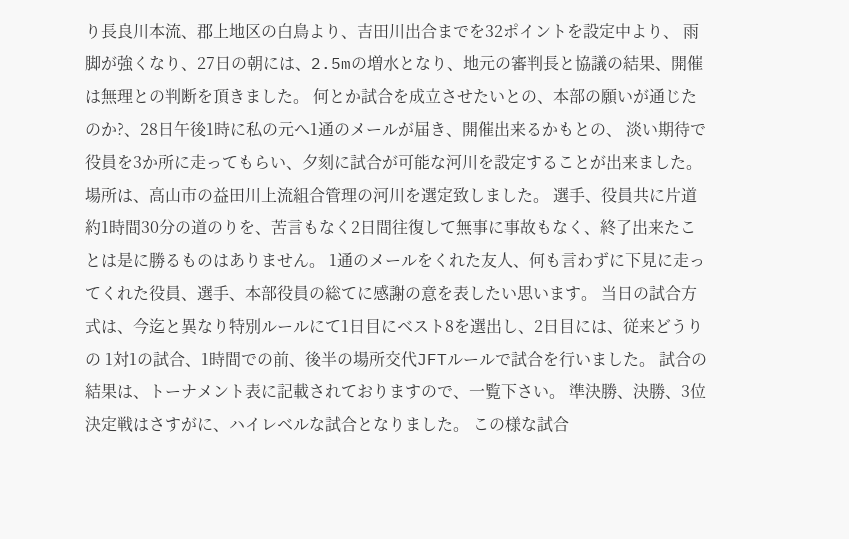り長良川本流、郡上地区の白鳥より、吉田川出合までを32ポイントを設定中より、 雨脚が強くなり、27日の朝には、2.5mの増水となり、地元の審判長と協議の結果、開催は無理との判断を頂きました。 何とか試合を成立させたいとの、本部の願いが通じたのか?、28日午後1時に私の元へ1通のメールが届き、開催出来るかもとの、 淡い期待で役員を3か所に走ってもらい、夕刻に試合が可能な河川を設定することが出来ました。 場所は、高山市の益田川上流組合管理の河川を選定致しました。 選手、役員共に片道約1時間30分の道のりを、苦言もなく2日間往復して無事に事故もなく、終了出来たことは是に勝るものはありません。 1通のメールをくれた友人、何も言わずに下見に走ってくれた役員、選手、本部役員の総てに感謝の意を表したい思います。 当日の試合方式は、今迄と異なり特別ルールにて1日目にベスト8を選出し、2日目には、従来どうりの 1対1の試合、1時間での前、後半の場所交代JFTルールで試合を行いました。 試合の結果は、トーナメント表に記載されておりますので、一覧下さい。 準決勝、決勝、3位決定戦はさすがに、ハイレベルな試合となりました。 この様な試合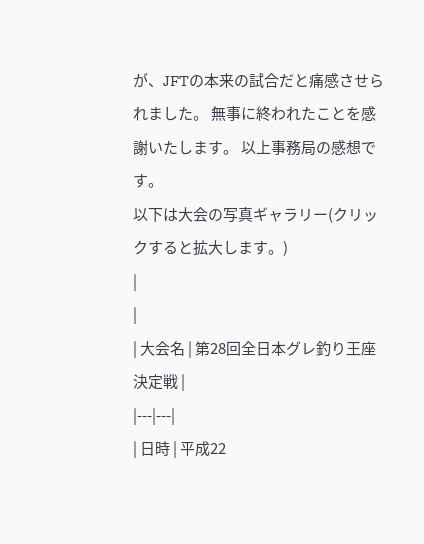が、JFTの本来の試合だと痛感させられました。 無事に終われたことを感謝いたします。 以上事務局の感想です。
以下は大会の写真ギャラリー(クリックすると拡大します。)
|
|
| 大会名 | 第28回全日本グレ釣り王座決定戦 |
|---|---|
| 日時 | 平成22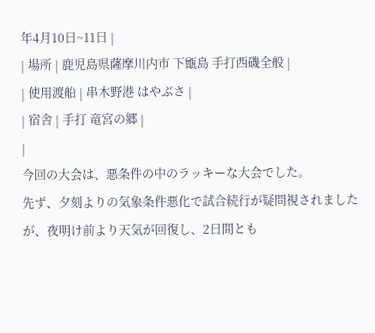年4月10日~11日 |
| 場所 | 鹿児島県薩摩川内市 下甑島 手打西磯全般 |
| 使用渡船 | 串木野港 はやぶさ |
| 宿舎 | 手打 竜宮の郷 |
|
今回の大会は、悪条件の中のラッキーな大会でした。
先ず、夕刻よりの気象条件悪化で試合続行が疑問視されましたが、夜明け前より天気が回復し、2日間とも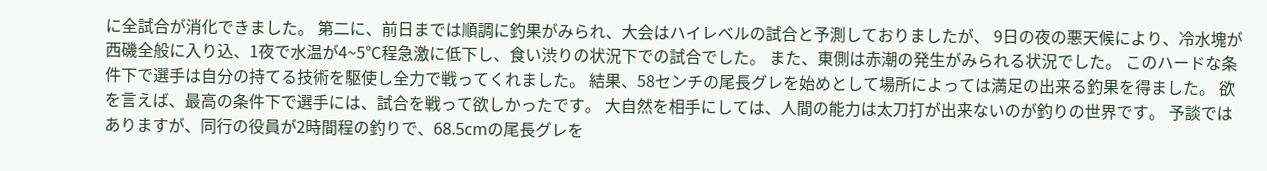に全試合が消化できました。 第二に、前日までは順調に釣果がみられ、大会はハイレベルの試合と予測しておりましたが、 9日の夜の悪天候により、冷水塊が西磯全般に入り込、1夜で水温が4~5℃程急激に低下し、食い渋りの状況下での試合でした。 また、東側は赤潮の発生がみられる状況でした。 このハードな条件下で選手は自分の持てる技術を駆使し全力で戦ってくれました。 結果、58センチの尾長グレを始めとして場所によっては満足の出来る釣果を得ました。 欲を言えば、最高の条件下で選手には、試合を戦って欲しかったです。 大自然を相手にしては、人間の能力は太刀打が出来ないのが釣りの世界です。 予談ではありますが、同行の役員が2時間程の釣りで、68.5cmの尾長グレを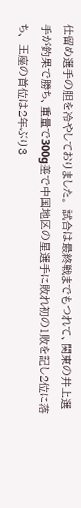仕留め選手の胆を冷やしておりました。 試合は最終戦までもつれて、関東の井上選手が釣果で勝ち、重量で300g差で中国地区の星選手に敗れ初の1敗を記し2位に落ち、 王座の首位は2年ぶり3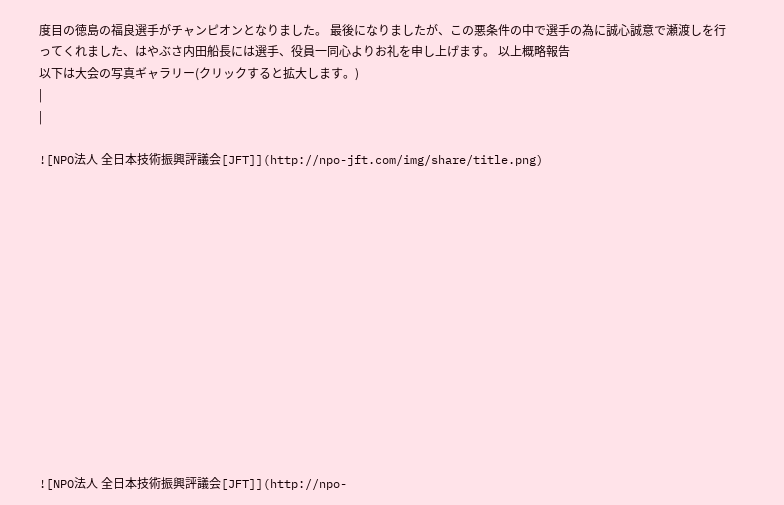度目の徳島の福良選手がチャンピオンとなりました。 最後になりましたが、この悪条件の中で選手の為に誠心誠意で瀬渡しを行ってくれました、はやぶさ内田船長には選手、役員一同心よりお礼を申し上げます。 以上概略報告
以下は大会の写真ギャラリー(クリックすると拡大します。)
|
|

![NPO法人 全日本技術振興評議会[JFT]](http://npo-jft.com/img/share/title.png)














![NPO法人 全日本技術振興評議会[JFT]](http://npo-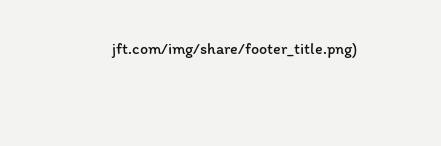jft.com/img/share/footer_title.png)